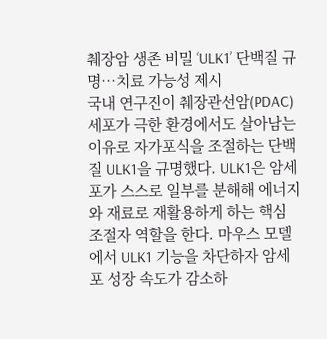췌장암 생존 비밀 ‘ULK1’ 단백질 규명…치료 가능성 제시
국내 연구진이 췌장관선암(PDAC) 세포가 극한 환경에서도 살아남는 이유로 자가포식을 조절하는 단백질 ULK1을 규명했다. ULK1은 암세포가 스스로 일부를 분해해 에너지와 재료로 재활용하게 하는 핵심 조절자 역할을 한다. 마우스 모델에서 ULK1 기능을 차단하자 암세포 성장 속도가 감소하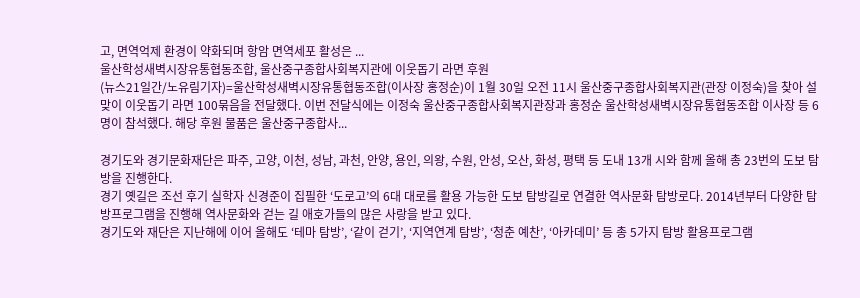고, 면역억제 환경이 약화되며 항암 면역세포 활성은 ...
울산학성새벽시장유통협동조합, 울산중구종합사회복지관에 이웃돕기 라면 후원
(뉴스21일간/노유림기자)=울산학성새벽시장유통협동조합(이사장 홍정순)이 1월 30일 오전 11시 울산중구종합사회복지관(관장 이정숙)을 찾아 설맞이 이웃돕기 라면 100묶음을 전달했다. 이번 전달식에는 이정숙 울산중구종합사회복지관장과 홍정순 울산학성새벽시장유통협동조합 이사장 등 6명이 참석했다. 해당 후원 물품은 울산중구종합사...

경기도와 경기문화재단은 파주, 고양, 이천, 성남, 과천, 안양, 용인, 의왕, 수원, 안성, 오산, 화성, 평택 등 도내 13개 시와 함께 올해 총 23번의 도보 탐방을 진행한다.
경기 옛길은 조선 후기 실학자 신경준이 집필한 ‘도로고’의 6대 대로를 활용 가능한 도보 탐방길로 연결한 역사문화 탐방로다. 2014년부터 다양한 탐방프로그램을 진행해 역사문화와 걷는 길 애호가들의 많은 사랑을 받고 있다.
경기도와 재단은 지난해에 이어 올해도 ‘테마 탐방’, ‘같이 걷기’, ‘지역연계 탐방’, ‘청춘 예찬’, ‘아카데미’ 등 총 5가지 탐방 활용프로그램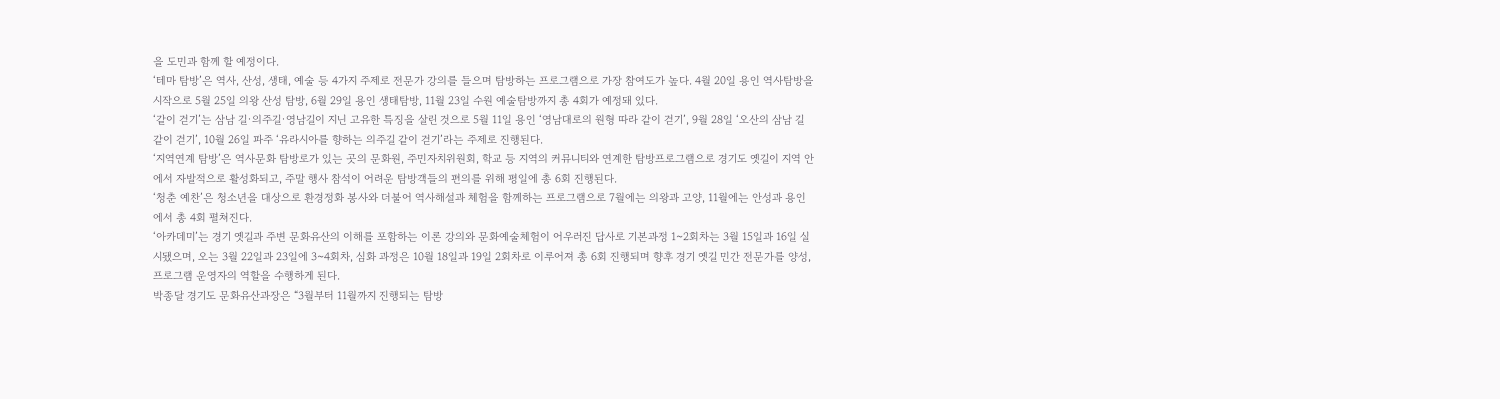을 도민과 함께 할 예정이다.
‘테마 탐방’은 역사, 산성, 생태, 예술 등 4가지 주제로 전문가 강의를 들으며 탐방하는 프로그램으로 가장 참여도가 높다. 4월 20일 용인 역사탐방을 시작으로 5월 25일 의왕 산성 탐방, 6월 29일 용인 생태탐방, 11월 23일 수원 예술탐방까지 총 4회가 예정돼 있다.
‘같이 걷기’는 삼남 길·의주길·영남길이 지닌 고유한 특징을 살린 것으로 5월 11일 용인 ‘영남대로의 원형 따라 같이 걷기’, 9월 28일 ‘오산의 삼남 길 같이 걷기’, 10월 26일 파주 ‘유라시아를 향하는 의주길 같이 걷기’라는 주제로 진행된다.
‘지역연계 탐방’은 역사문화 탐방로가 있는 곳의 문화원, 주민자치위원회, 학교 등 지역의 커뮤니티와 연계한 탐방프로그램으로 경기도 옛길이 지역 안에서 자발적으로 활성화되고, 주말 행사 참석이 어려운 탐방객들의 편의를 위해 평일에 총 6회 진행된다.
‘청춘 예찬’은 청소년을 대상으로 환경정화 봉사와 더불어 역사해설과 체험을 함께하는 프로그램으로 7월에는 의왕과 고양, 11월에는 안성과 용인에서 총 4회 펼쳐진다.
‘아카데미’는 경기 옛길과 주변 문화유산의 이해를 포함하는 이론 강의와 문화예술체험이 어우러진 답사로 기본과정 1~2회차는 3월 15일과 16일 실시됐으며, 오는 3월 22일과 23일에 3~4회차, 심화 과정은 10월 18일과 19일 2회차로 이루어져 총 6회 진행되며 향후 경기 옛길 민간 전문가를 양성, 프로그램 운영자의 역할을 수행하게 된다.
박종달 경기도 문화유산과장은 “3월부터 11월까지 진행되는 탐방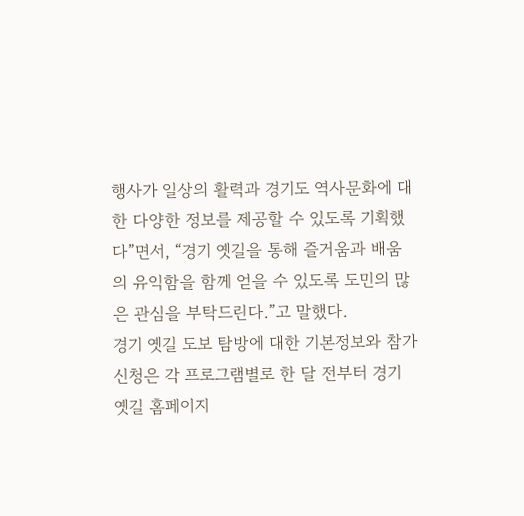행사가 일상의 활력과 경기도 역사문화에 대한 다양한 정보를 제공할 수 있도록 기획했다”면서, “경기 옛길을 통해 즐거움과 배움의 유익함을 함께 얻을 수 있도록 도민의 많은 관심을 부탁드린다.”고 말했다.
경기 옛길 도보 탐방에 대한 기본정보와 참가신청은 각 프로그램별로 한 달 전부터 경기 옛길 홈페이지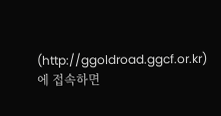(http://ggoldroad.ggcf.or.kr)에 접속하면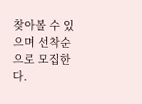찾아볼 수 있으며 선착순으로 모집한다.